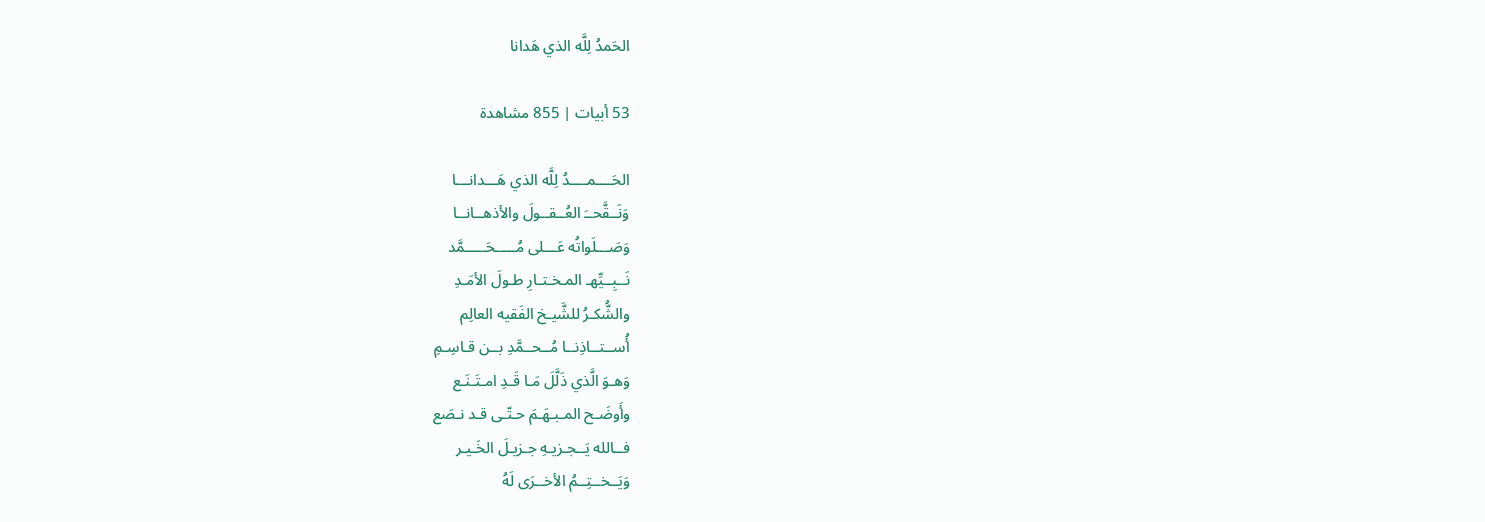الحَمدُ لِلَّه الذي هَدانا

53 أبيات | 855 مشاهدة

الحَــــمــــدُ لِلَّه الذي هَـــدانـــا
وَنَــقَّحــَ العُــقــولَ والأذهــانــا
وَصَـــلَواتُه عَـــلى مُـــــحَـــــمَّد
نَــبِــيِّهـ المـخـتـارِ طـولَ الأمَـدِ
والشُّكـرُ للشَّيـخ الفَقيه العالِم
أُســتــاذِنــا مُــحــمَّدِ بــن قـاسِـمِ
وَهـوَ الَّذي ذَلَّلَ مَـا قَـدِ امـتَـنَـع
وأَوضَـح المـبـهَـمَ حـتّـى قـد نـصَع
فــالله يَــجـزيـهِ جـزيـلَ الخَـيـر
وَيَــخــتِــمُ الأخــرَى لَهُ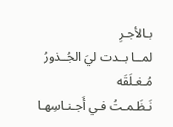بـالأجـرِ
لمــا بــدت ليَ الجُــذورُ مُـغـلَقَه
نَـظَـمـتُ فـي أَجـنـاسِهـا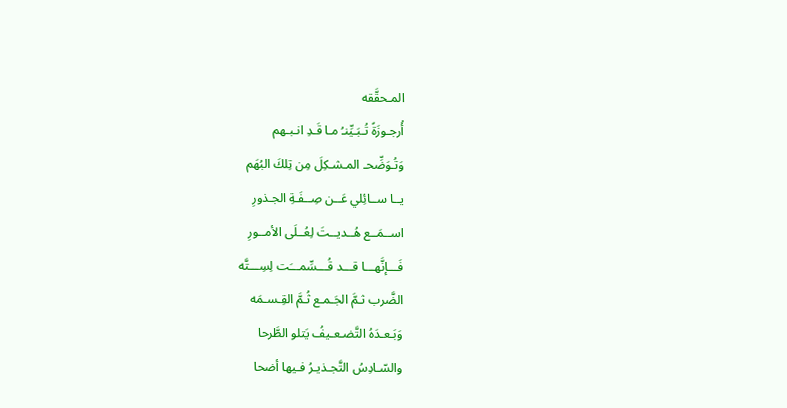المـحقَّقه
أُرجـوزَةً تُـبَـيِّنـُ مـا قَـدِ انـبـهم
وَتُـوَضِّحـ المـشـكِلَ مِن تِلكَ البُهَم
يــا ســائِلي عَــن صِــفَـةِ الجـذورِ
اســمَــع هُــديــتَ لِعُــلَى الأمــورِ
فَـــإنَّهـــا قـــد قُـــسِّمـــَت لِسِـــتَّه
الضَّرب ثـمَّ الجَـمـع ثُـمَّ القِـسـمَه
وَبَـعـدَهُ التَّضـعـيفُ يَتلو الطَّرحا
والسّـادِسُ التَّجـذيـرُ فـيها أضحا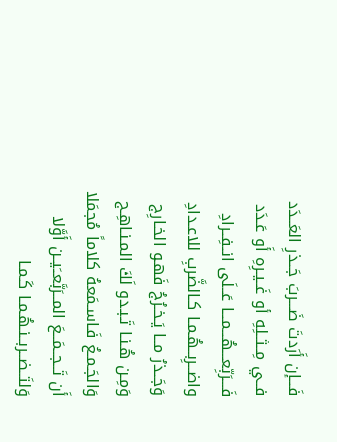فَـــإن أَرَدتَ ضَـــربَ جَــذرِ العَــدَد
فــي مِــثــلِهِ أو غَــيـرِهِ أَو عَـدَد
فَـــرَبِّعـــهُـــمـــا عَــلَى انــفِــرادِ
واضــرِبــهُـمـا كـالضَّربِ للاعـدادِ
وَجَــذرُ مــا يَـخـرُجُ فَهـو الخـارِج
وَمِـن هُـنـا تَـبـدو لَكَ المـنـاهِـج
وَالجَـمـعُ فَـاسـمَعهُ كلاماً مُجمَلا
أَن تَــجــمَــعَ المــرَبَّعــَيــن أَوَّلا
وَلتَــضــربــنـهُـمـا كَـمـا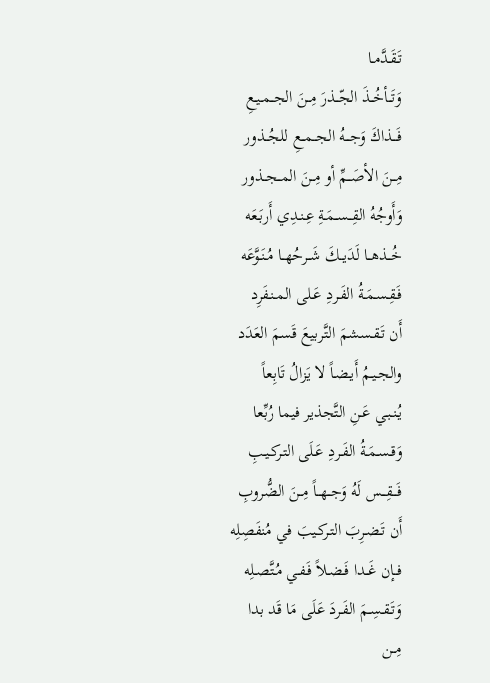تَـقَـدَّمـا
وَتَــأخُــذَ الجّــذرَ مِــنَ الجــمـيـعِ
فَـــذاكَ وَجـــهُ الجــمــعِ للجُــذور
مِــنَ الأصَــمِّ أو مِــنَ المــجــذور
وَأَوجُهُ القِــســمَـةِ عِـنـدِي أَربَـعَه
خُــذهــا لَدَيــكَ شَــرحُهــا مُـنَـوَّعَه
فَـقِـسـمَـةُ الفَـردِ عَـلى المـنـفَرِد
أَن تَـقـسشمَ التَّربيعَ قَسمَ العَدَد
والجـيـمُ أَيـضـاً لا يَزالُ تَابِعاً
يُـنـبـي عَـنِ التَّجذير فيما رُبِّعا
وَقـسـمَـةُ الفَـردِ عَـلَى التـركـيـبِ
فَـــقِـــس لَهُ وَجــهــاً مِــنَ الضُّروبِ
أَن تَـضـرِبَ التـركـيبَ في مُنفَصِلِه
فــإن غَــدا فَـضـلاً فَـفـي مُـتَّصـلِه
وَتَـقـسِـمَ الفَـردَ عَلَى مَا قَد بدا
مِــن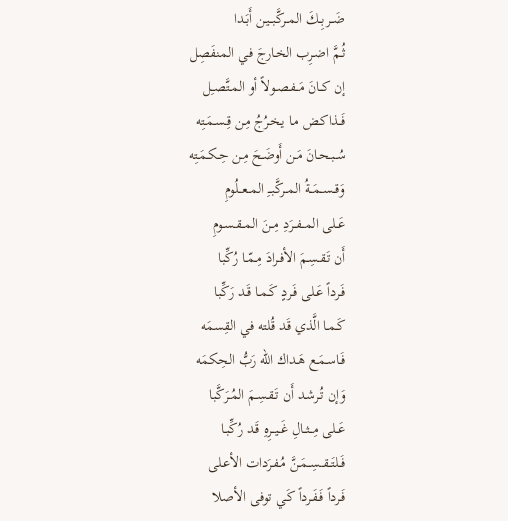ضَــربِــكَ المــركَّبــيـن أَبَـدا
ثُـمَّ اضـرِب الخـارجَ فـي المنفَصِل
إن كــانَ مَــفـصـولاً أو المـتَّصـِل
فَــذاكـض مـا يـخـرُجُ مِـن قِـسـمَـتِه
سُــبـحـانَ مَـن أَوضَـحَ مِـن حِـكـمَـتِه
وَقــســمَــةُ المــركَّبــِ المــعــلُومِ
عَــلى المــفــرَدِ مِــنَ المــقـسـومِ
أَن تَـقـسِـمَ الأفـرادَ مِـمّـا رُكِّبا
فَـرداً عَـلى فَـردٍ كَـمـا قَـد رَكِّبا
كَـمـا الَّذي قَد قُلته في القِسمَه
فَـاسـمَـع هَـداك الله رَبُّ الحِكمَه
وَإن تُـرشـد أَن تَـقـسِـمَ المُـرَكَّبا
عَــلى مِــثــالِ غَــيــرِهِ قَـد رُكِّبـا
فَــلتَــقــسِــمَـنَّ مُـفـرَدات الأعـلى
فَـرداً فَـفَـرداً كَـي توفى الأصلا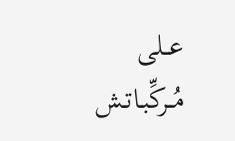عــلى مُــركِّبـاتـش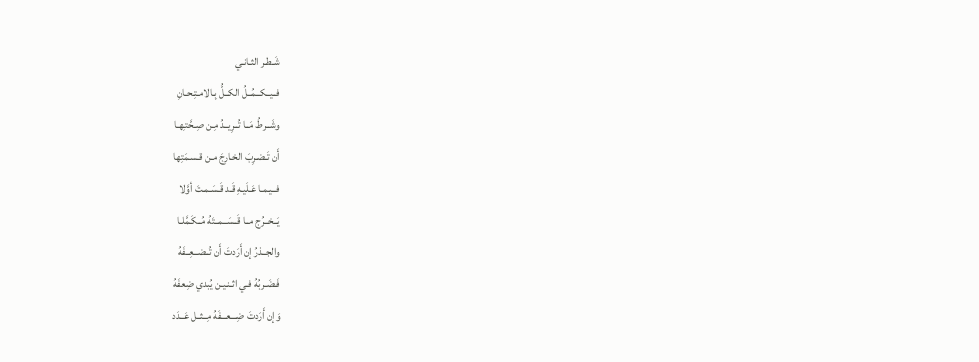شَـطـر الثـانـي
فــيــكــمُــلُ الكــلُّ بِـالامـتِـحـانِ
وشَــرطُ مَــا تُــرِيــدُ مِـن صِـحَّتـِهـا
أَن تَـضـرِبَ الخـارِجَ مـن قـسـمَتِها
فــيـمـا عَـلَيـهِ قَـد قَـسَـمـتَ أوَّلا
يَــخــرُج مــا قَــسَــمــتَهُ مُــكَـمَّلـا
والجــذرُ إن أَرَدتَ أَن تُــضــعِــفَهُ
فَـضَـربُهُ فـي اثـنـيـن يُبدي ضِعفَهُ
وَإن أَرَدتَ ضِـــعـــفَهُ مِــثــل عَــدَد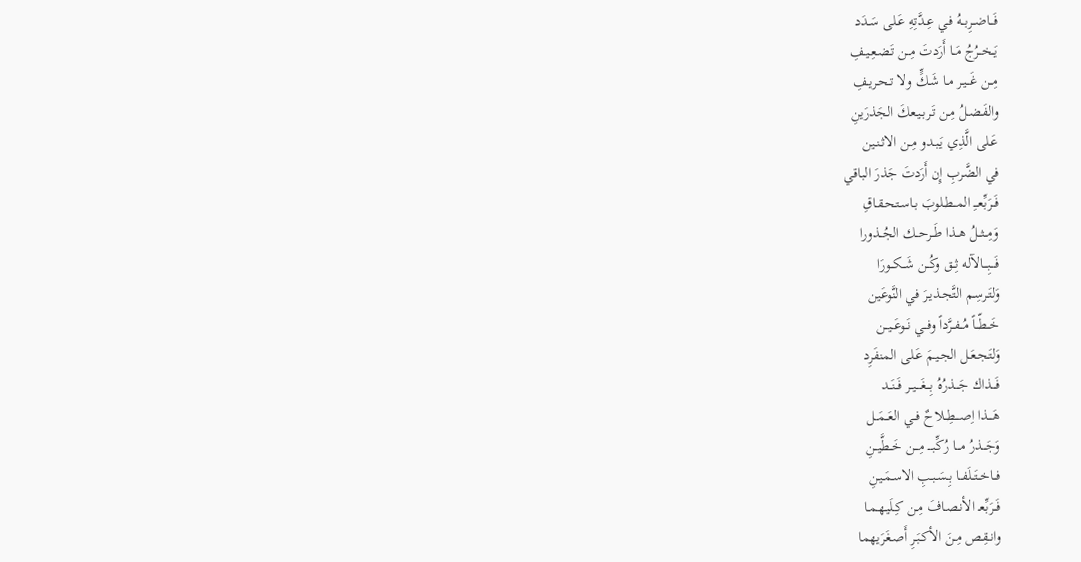فَــاضــرِبــهُ فـي عِـدَّتِهِ عَـلى سَـدَد
يَــخــرُجُ مَــا أَرَدتَ مِــن تَـضـعِـيـفِ
مِــن غَــيـر مـا شَـكٍّ ولا تـحـريـفِ
والفَـضـلُ مِـن تَـربـيـعكَ الجَذرَينِ
عَـلى الَّذِي يَـبـدو مِـن الاثـنـين
في الضَّربِ إِن أَرَدتَ جَذرَ الباقي
فَــرَبِّعــِ المــطـلوبَ بـاسـتـحـقـاقِ
وَمِــثــلُ هــذا طَــرحــك الجُــذورا
فَـــبِـــالآله ثِــق وكُــن شَــكــورَا
وَلتَـرسِـم التَّجـذيـرَ في النَّوعَين
خَــطّــاً مُــفــرَّداً وفــي نَــوعَــيــن
وَلتَـجـعَـل الجـيـمَ عَـلى المنفَرِد
فَـــذاك جَـــذرُهُ بِـــغَـــيــر فَــنَــد
هَـــذا اِصـــطِــلاحٌ فــي العَــمَــل
وَجَـــذرُ مـــا رُكِّبـــ مِـــن خَــطَّيــنِ
فــاخــتَــلَفــا بِـسَـبـبِ الاسـمَـيـنِ
فَــرَبِّعـ الأنـصـافَ مِـن كِـلَيـهـمـا
وانـقِـص مِـنَ الأكـبَـرِ أَصـغَرَيهما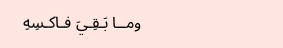ومــا بَـقِـيَ فـاكـسِهِ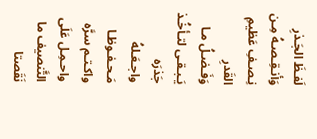لَفـظَ الجَـذرِ
وَأنـقِـصـهُ مِـن نِـصـفِ عَظيمِ القَدرِ
وَفَـضـلُ مـا يَـبـقـى لتـأخُـذ جَذرَه
واجـعَـلهُ مَـحـفـوظـا واكـتـم سرَّه
واحـمِـل عَلَى التَّنصيف ما نَقَصتا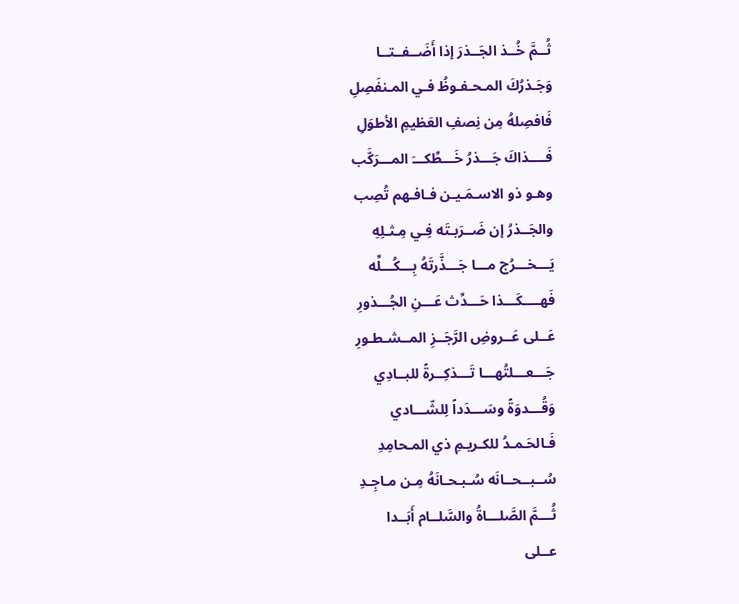ثُــمَّ خُــذ الجَــذرَ إذا أَضَــفــتــا
وَجَـذرُكَ المـحـفـوظُ فـي المـنفَصِلِ
فَافصِلهُ مِن نِصفِ العَظيمِ الأطوَلِ
فَــــذاكَ جَـــذرُ خَـــطِّكـــَ المـــرَكَّب
وهـو ذو الاسـمَـيـن فـافـهم تُصِب
والجَــذرُ إن ضَــرَبـتَه فِـي مِـثـلِهِ
يَـــخـــرُج مـــا جَـــذَّرتَهُ بِـــكُـــلِّه
فَهــــكَـــذا حَـــدِّث عَـــنِ الجُـــذورِ
عَــلى عَــروضِ الرَّجَــزِ المــشـطـورِ
جَـــعـــلتُهـــا تَـــذكِــرةً للبــادِي
وَقُـــدوَةً وسَـــدَداً لِلشّـــادي
فَـالحَـمـدُ للكـريـمِ ذي المـحامِدِ
سُــبــحــانَه سُـبـحـانَهُ مِـن مـاجِـدِ
ثُـــمَّ الصَّلـــاةُ والسَّلــام أَبَــدا
عــلى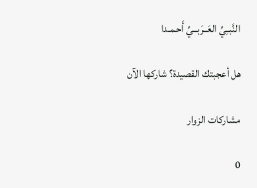النَّبــِيِّ العَــرَبــيِّ أَحـمـدا

هل أعجبتك القصيدة؟ شاركها الآن

مشاركات الزوار

0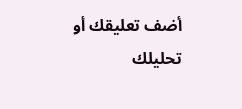أضف تعليقك أو تحليلك